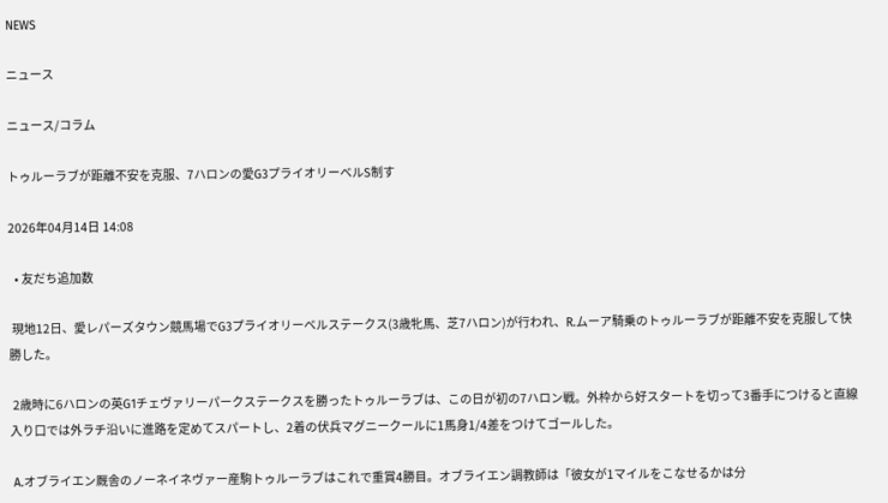NEWS

ニュース

ニュース/コラム

トゥルーラブが距離不安を克服、7ハロンの愛G3プライオリーベルS制す

2026年04月14日 14:08

  • 友だち追加数

 現地12日、愛レパーズタウン競馬場でG3プライオリーベルステークス(3歳牝馬、芝7ハロン)が行われ、R.ムーア騎乗のトゥルーラブが距離不安を克服して快勝した。

 2歳時に6ハロンの英G1チェヴァリーパークステークスを勝ったトゥルーラブは、この日が初の7ハロン戦。外枠から好スタートを切って3番手につけると直線入り口では外ラチ沿いに進路を定めてスパートし、2着の伏兵マグニークールに1馬身1/4差をつけてゴールした。

 A.オブライエン厩舎のノーネイネヴァー産駒トゥルーラブはこれで重賞4勝目。オブライエン調教師は「彼女が1マイルをこなせるかは分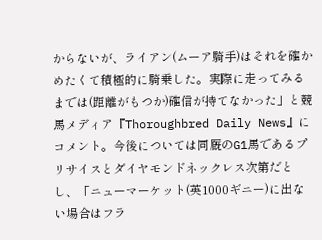からないが、ライアン(ムーア騎手)はそれを確かめたくて積極的に騎乗した。実際に走ってみるまでは(距離がもつか)確信が持てなかった」と競馬メディア『Thoroughbred Daily News』にコメント。今後については同厩のG1馬であるプリサイスとダイヤモンドネックレス次第だとし、「ニューマーケット(英1000ギニー)に出ない場合はフラ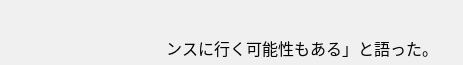ンスに行く可能性もある」と語った。